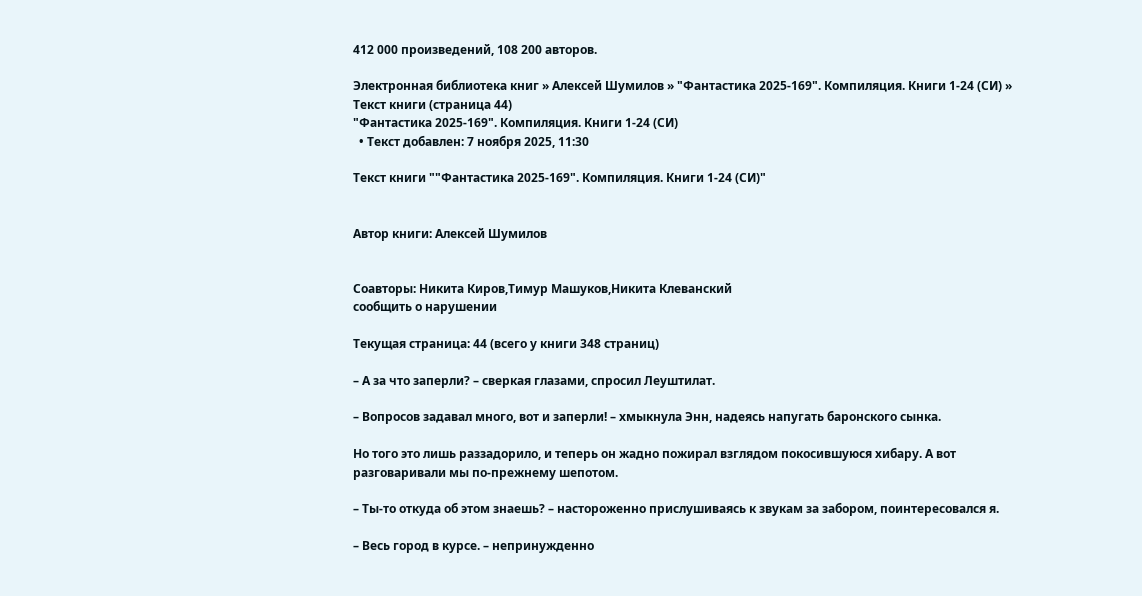412 000 произведений, 108 200 авторов.

Электронная библиотека книг » Алексей Шумилов » "Фантастика 2025-169". Компиляция. Книги 1-24 (СИ) » Текст книги (страница 44)
"Фантастика 2025-169". Компиляция. Книги 1-24 (СИ)
  • Текст добавлен: 7 ноября 2025, 11:30

Текст книги ""Фантастика 2025-169". Компиляция. Книги 1-24 (СИ)"


Автор книги: Алексей Шумилов


Соавторы: Никита Киров,Тимур Машуков,Никита Клеванский
сообщить о нарушении

Текущая страница: 44 (всего у книги 348 страниц)

– А за что заперли? – сверкая глазами, спросил Леуштилат.

– Вопросов задавал много, вот и заперли! – хмыкнула Энн, надеясь напугать баронского сынка.

Но того это лишь раззадорило, и теперь он жадно пожирал взглядом покосившуюся хибару. А вот разговаривали мы по-прежнему шепотом.

– Ты-то откуда об этом знаешь? – настороженно прислушиваясь к звукам за забором, поинтересовался я.

– Весь город в курсе. – непринужденно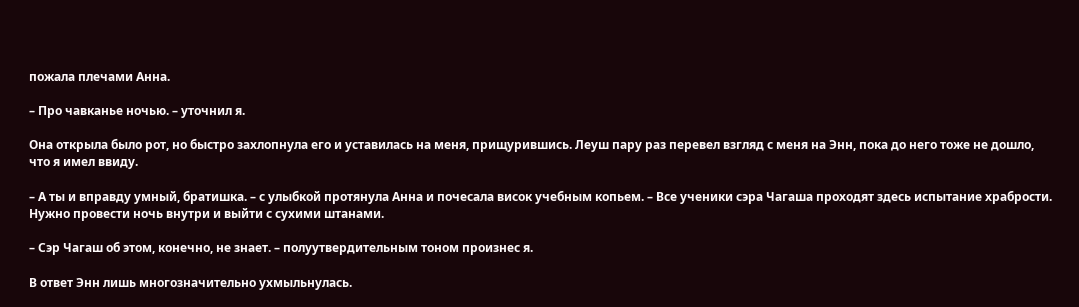пожала плечами Анна.

– Про чавканье ночью. – уточнил я.

Она открыла было рот, но быстро захлопнула его и уставилась на меня, прищурившись. Леуш пару раз перевел взгляд с меня на Энн, пока до него тоже не дошло, что я имел ввиду.

– А ты и вправду умный, братишка. – с улыбкой протянула Анна и почесала висок учебным копьем. – Все ученики сэра Чагаша проходят здесь испытание храбрости. Нужно провести ночь внутри и выйти с сухими штанами.

– Сэр Чагаш об этом, конечно, не знает. – полуутвердительным тоном произнес я.

В ответ Энн лишь многозначительно ухмыльнулась.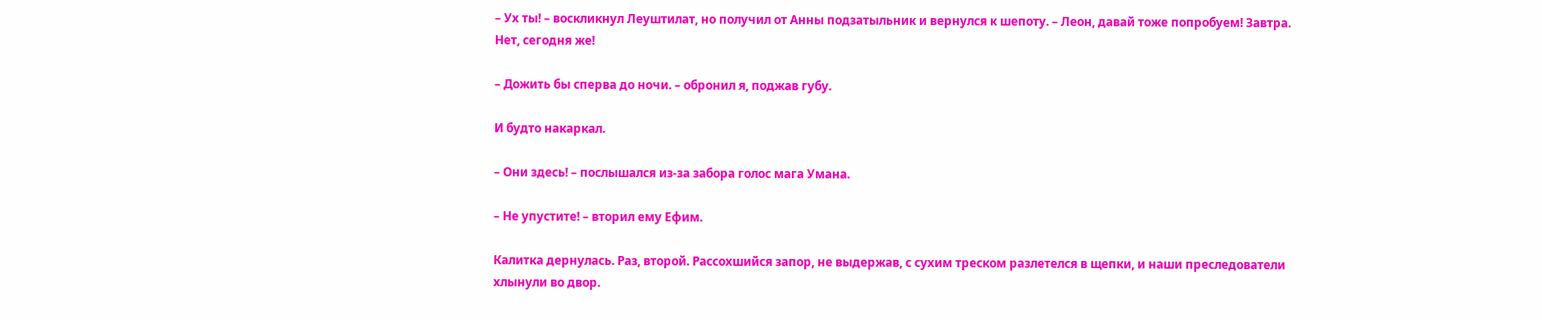– Ух ты! – воскликнул Леуштилат, но получил от Анны подзатыльник и вернулся к шепоту. – Леон, давай тоже попробуем! Завтра. Нет, сегодня же!

– Дожить бы сперва до ночи. – обронил я, поджав губу.

И будто накаркал.

– Они здесь! – послышался из-за забора голос мага Умана.

– Не упустите! – вторил ему Ефим.

Калитка дернулась. Раз, второй. Рассохшийся запор, не выдержав, с сухим треском разлетелся в щепки, и наши преследователи хлынули во двор.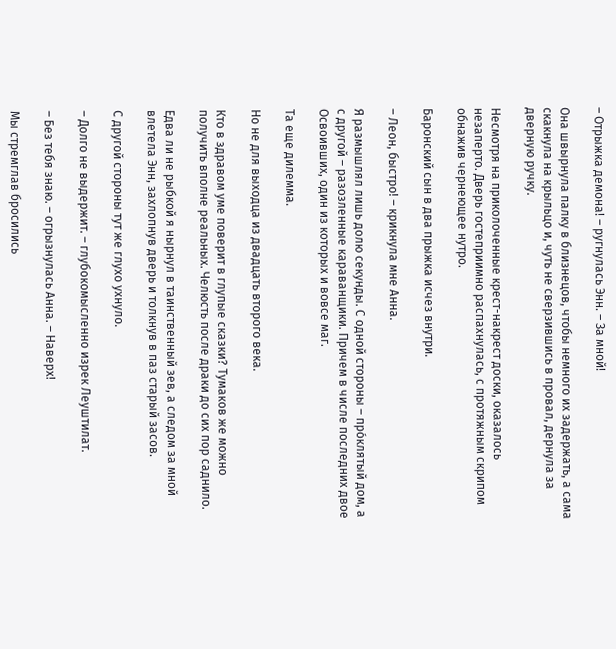– Отрыжка демона! – ругнулась Энн. – За мной!

Она швырнула палку в близнецов, чтобы немного их задержать, а сама скакнула на крыльцо и, чуть не сверзившись в провал, дернула за дверную ручку.

Несмотря на приколоченные крест-накрест доски, оказалось незаперто. Дверь гостеприимно распахнулась, с протяжным скрипом обнажив чернеющее нутро.

Баронский сын в два прыжка исчез внутри.

– Леон, быстро! – крикнула мне Анна.

Я размышлял лишь долю секунды. С одной стороны – про́клятый дом, а с другой – разозленные караванщики. Причем в числе последних двое Освоивших, один из которых и вовсе маг.

Та еще дилемма.

Но не для выходца из двадцать второго века.

Кто в здравом уме поверит в глупые сказки? Тумаков же можно получить вполне реальных. Челюсть после драки до сих пор саднило.

Едва ли не рыбкой я нырнул в таинственный зев, а следом за мной влетела Энн, захлопнув дверь и толкнув в паз старый засов.

С другой стороны тут же глухо ухнуло.

– Долго не выдержит. – глубокомысленно изрек Леуштилат.

– Без тебя знаю. – огрызнулась Анна. – Наверх!

Мы стремглав бросились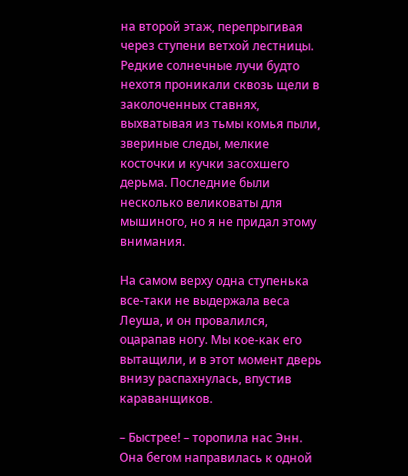на второй этаж, перепрыгивая через ступени ветхой лестницы. Редкие солнечные лучи будто нехотя проникали сквозь щели в заколоченных ставнях, выхватывая из тьмы комья пыли, звериные следы, мелкие косточки и кучки засохшего дерьма. Последние были несколько великоваты для мышиного, но я не придал этому внимания.

На самом верху одна ступенька все-таки не выдержала веса Леуша, и он провалился, оцарапав ногу. Мы кое-как его вытащили, и в этот момент дверь внизу распахнулась, впустив караванщиков.

– Быстрее! – торопила нас Энн. Она бегом направилась к одной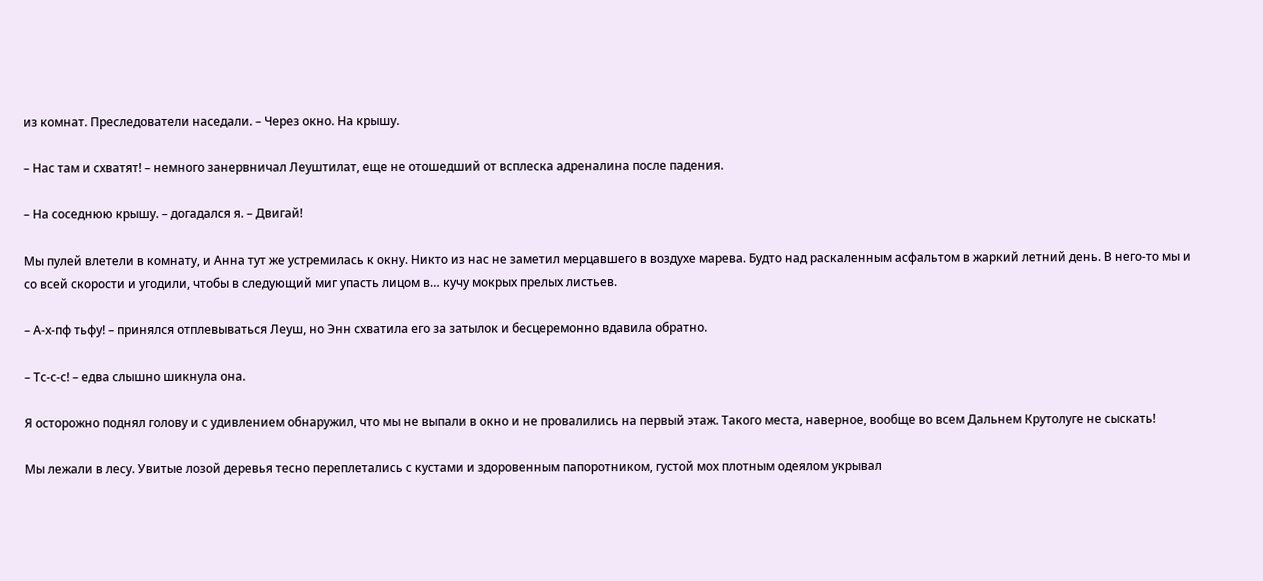из комнат. Преследователи наседали. – Через окно. На крышу.

– Нас там и схватят! – немного занервничал Леуштилат, еще не отошедший от всплеска адреналина после падения.

– На соседнюю крышу. – догадался я. – Двигай!

Мы пулей влетели в комнату, и Анна тут же устремилась к окну. Никто из нас не заметил мерцавшего в воздухе марева. Будто над раскаленным асфальтом в жаркий летний день. В него-то мы и со всей скорости и угодили, чтобы в следующий миг упасть лицом в… кучу мокрых прелых листьев.

– А-х-пф тьфу! – принялся отплевываться Леуш, но Энн схватила его за затылок и бесцеремонно вдавила обратно.

– Тс-с-с! – едва слышно шикнула она.

Я осторожно поднял голову и с удивлением обнаружил, что мы не выпали в окно и не провалились на первый этаж. Такого места, наверное, вообще во всем Дальнем Крутолуге не сыскать!

Мы лежали в лесу. Увитые лозой деревья тесно переплетались с кустами и здоровенным папоротником, густой мох плотным одеялом укрывал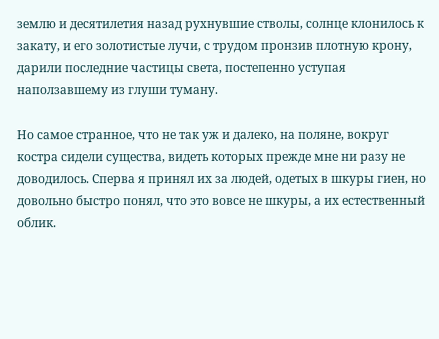землю и десятилетия назад рухнувшие стволы, солнце клонилось к закату, и его золотистые лучи, с трудом пронзив плотную крону, дарили последние частицы света, постепенно уступая наползавшему из глуши туману.

Но самое странное, что не так уж и далеко, на поляне, вокруг костра сидели существа, видеть которых прежде мне ни разу не доводилось. Сперва я принял их за людей, одетых в шкуры гиен, но довольно быстро понял, что это вовсе не шкуры, а их естественный облик.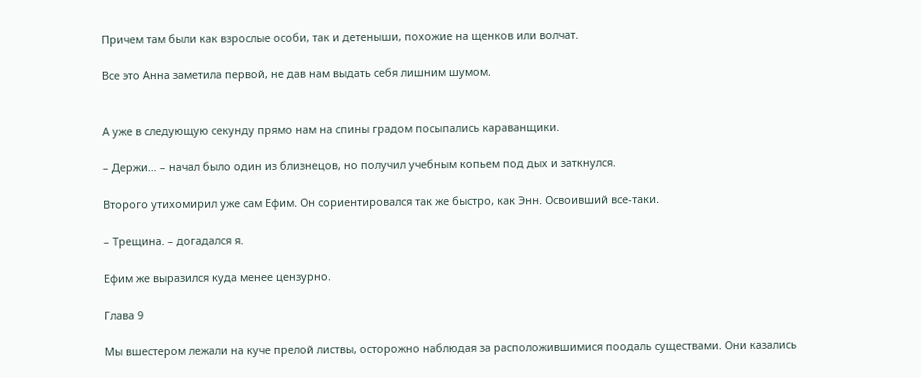Причем там были как взрослые особи, так и детеныши, похожие на щенков или волчат.

Все это Анна заметила первой, не дав нам выдать себя лишним шумом.


А уже в следующую секунду прямо нам на спины градом посыпались караванщики.

– Держи… – начал было один из близнецов, но получил учебным копьем под дых и заткнулся.

Второго утихомирил уже сам Ефим. Он сориентировался так же быстро, как Энн. Освоивший все-таки.

– Трещина. – догадался я.

Ефим же выразился куда менее цензурно.

Глава 9

Мы вшестером лежали на куче прелой листвы, осторожно наблюдая за расположившимися поодаль существами. Они казались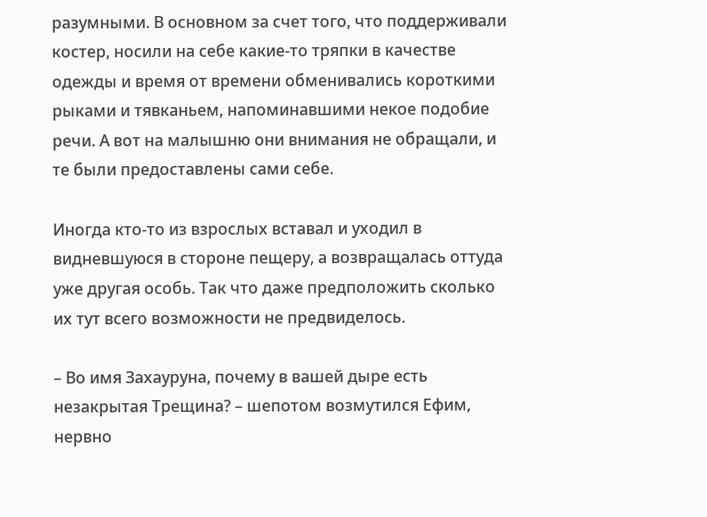разумными. В основном за счет того, что поддерживали костер, носили на себе какие-то тряпки в качестве одежды и время от времени обменивались короткими рыками и тявканьем, напоминавшими некое подобие речи. А вот на малышню они внимания не обращали, и те были предоставлены сами себе.

Иногда кто-то из взрослых вставал и уходил в видневшуюся в стороне пещеру, а возвращалась оттуда уже другая особь. Так что даже предположить сколько их тут всего возможности не предвиделось.

– Во имя Захауруна, почему в вашей дыре есть незакрытая Трещина? – шепотом возмутился Ефим, нервно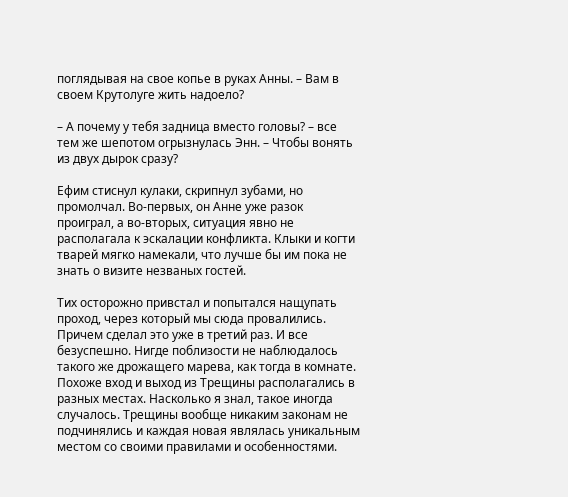поглядывая на свое копье в руках Анны. – Вам в своем Крутолуге жить надоело?

– А почему у тебя задница вместо головы? – все тем же шепотом огрызнулась Энн. – Чтобы вонять из двух дырок сразу?

Ефим стиснул кулаки, скрипнул зубами, но промолчал. Во-первых, он Анне уже разок проиграл, а во-вторых, ситуация явно не располагала к эскалации конфликта. Клыки и когти тварей мягко намекали, что лучше бы им пока не знать о визите незваных гостей.

Тих осторожно привстал и попытался нащупать проход, через который мы сюда провалились. Причем сделал это уже в третий раз. И все безуспешно. Нигде поблизости не наблюдалось такого же дрожащего марева, как тогда в комнате. Похоже вход и выход из Трещины располагались в разных местах. Насколько я знал, такое иногда случалось. Трещины вообще никаким законам не подчинялись и каждая новая являлась уникальным местом со своими правилами и особенностями.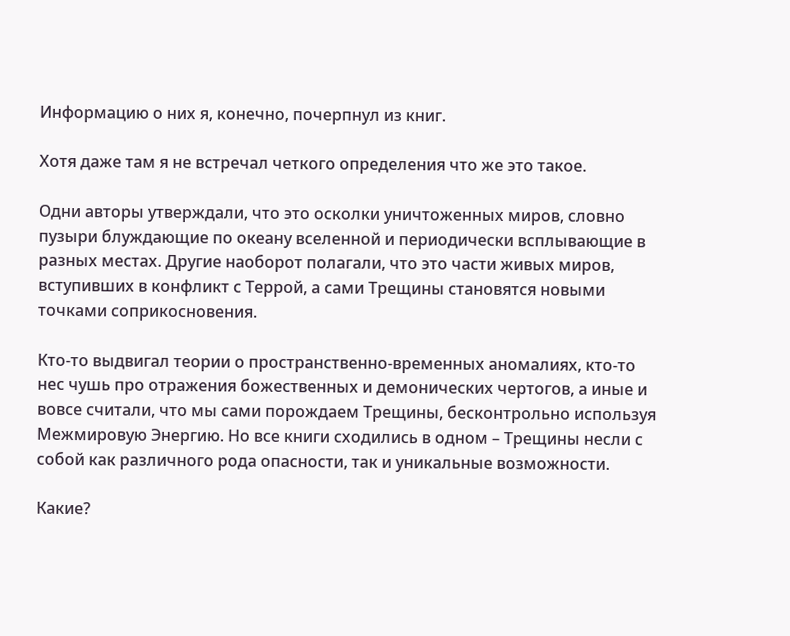Информацию о них я, конечно, почерпнул из книг.

Хотя даже там я не встречал четкого определения что же это такое.

Одни авторы утверждали, что это осколки уничтоженных миров, словно пузыри блуждающие по океану вселенной и периодически всплывающие в разных местах. Другие наоборот полагали, что это части живых миров, вступивших в конфликт с Террой, а сами Трещины становятся новыми точками соприкосновения.

Кто-то выдвигал теории о пространственно-временных аномалиях, кто-то нес чушь про отражения божественных и демонических чертогов, а иные и вовсе считали, что мы сами порождаем Трещины, бесконтрольно используя Межмировую Энергию. Но все книги сходились в одном – Трещины несли с собой как различного рода опасности, так и уникальные возможности.

Какие?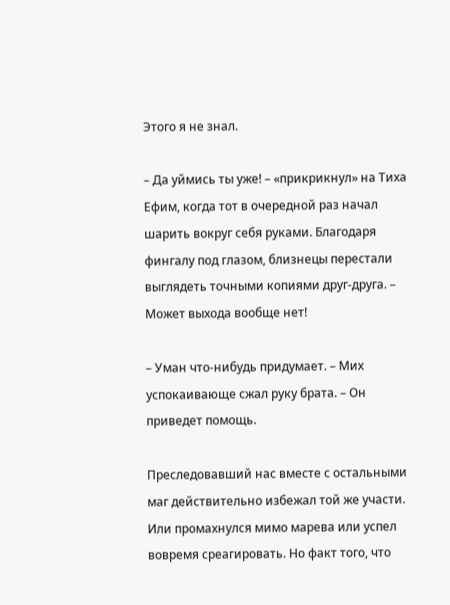Этого я не знал.

– Да уймись ты уже! – «прикрикнул» на Тиха Ефим, когда тот в очередной раз начал шарить вокруг себя руками. Благодаря фингалу под глазом, близнецы перестали выглядеть точными копиями друг-друга. – Может выхода вообще нет!

– Уман что-нибудь придумает. – Мих успокаивающе сжал руку брата. – Он приведет помощь.

Преследовавший нас вместе с остальными маг действительно избежал той же участи. Или промахнулся мимо марева или успел вовремя среагировать. Но факт того, что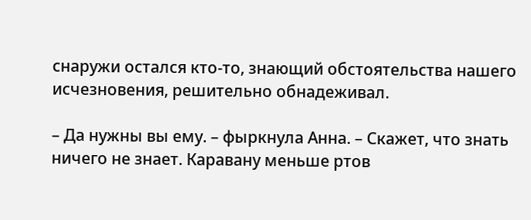снаружи остался кто-то, знающий обстоятельства нашего исчезновения, решительно обнадеживал.

– Да нужны вы ему. – фыркнула Анна. – Скажет, что знать ничего не знает. Каравану меньше ртов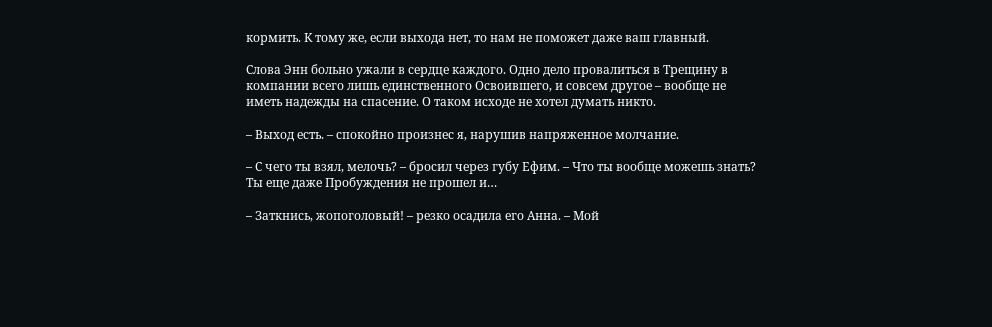кормить. К тому же, если выхода нет, то нам не поможет даже ваш главный.

Слова Энн больно ужали в сердце каждого. Одно дело провалиться в Трещину в компании всего лишь единственного Освоившего, и совсем другое – вообще не иметь надежды на спасение. О таком исходе не хотел думать никто.

– Выход есть. – спокойно произнес я, нарушив напряженное молчание.

– С чего ты взял, мелочь? – бросил через губу Ефим. – Что ты вообще можешь знать? Ты еще даже Пробуждения не прошел и…

– Заткнись, жопоголовый! – резко осадила его Анна. – Мой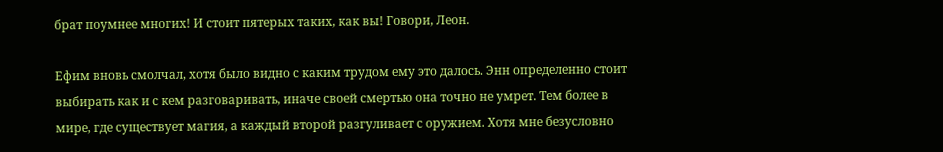брат поумнее многих! И стоит пятерых таких, как вы! Говори, Леон.

Ефим вновь смолчал, хотя было видно с каким трудом ему это далось. Энн определенно стоит выбирать как и с кем разговаривать, иначе своей смертью она точно не умрет. Тем более в мире, где существует магия, а каждый второй разгуливает с оружием. Хотя мне безусловно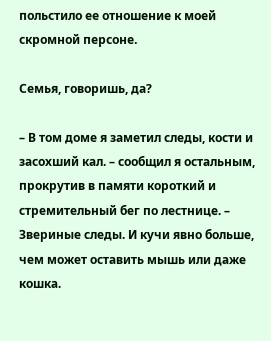польстило ее отношение к моей скромной персоне.

Семья, говоришь, да?

– В том доме я заметил следы, кости и засохший кал. – сообщил я остальным, прокрутив в памяти короткий и стремительный бег по лестнице. – Звериные следы. И кучи явно больше, чем может оставить мышь или даже кошка.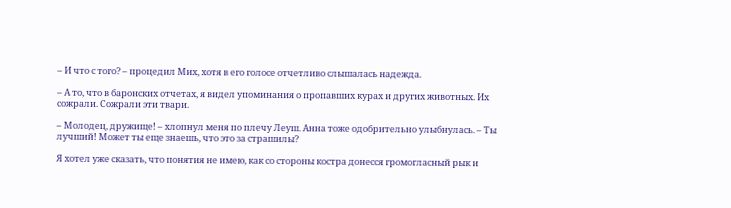– И что с того? – процедил Мих, хотя в его голосе отчетливо слышалась надежда.

– А то, что в баронских отчетах, я видел упоминания о пропавших курах и других животных. Их сожрали. Сожрали эти твари.

– Молодец, дружище! – хлопнул меня по плечу Леуш. Анна тоже одобрительно улыбнулась. – Ты лучший! Может ты еще знаешь, что это за страшилы?

Я хотел уже сказать, что понятия не имею, как со стороны костра донесся громогласный рык и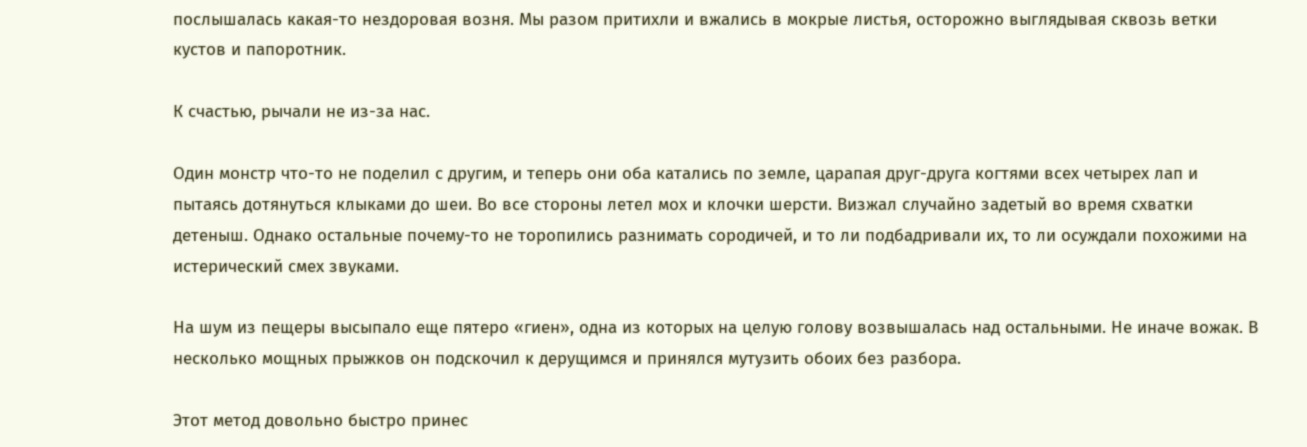послышалась какая-то нездоровая возня. Мы разом притихли и вжались в мокрые листья, осторожно выглядывая сквозь ветки кустов и папоротник.

К счастью, рычали не из-за нас.

Один монстр что-то не поделил с другим, и теперь они оба катались по земле, царапая друг-друга когтями всех четырех лап и пытаясь дотянуться клыками до шеи. Во все стороны летел мох и клочки шерсти. Визжал случайно задетый во время схватки детеныш. Однако остальные почему-то не торопились разнимать сородичей, и то ли подбадривали их, то ли осуждали похожими на истерический смех звуками.

На шум из пещеры высыпало еще пятеро «гиен», одна из которых на целую голову возвышалась над остальными. Не иначе вожак. В несколько мощных прыжков он подскочил к дерущимся и принялся мутузить обоих без разбора.

Этот метод довольно быстро принес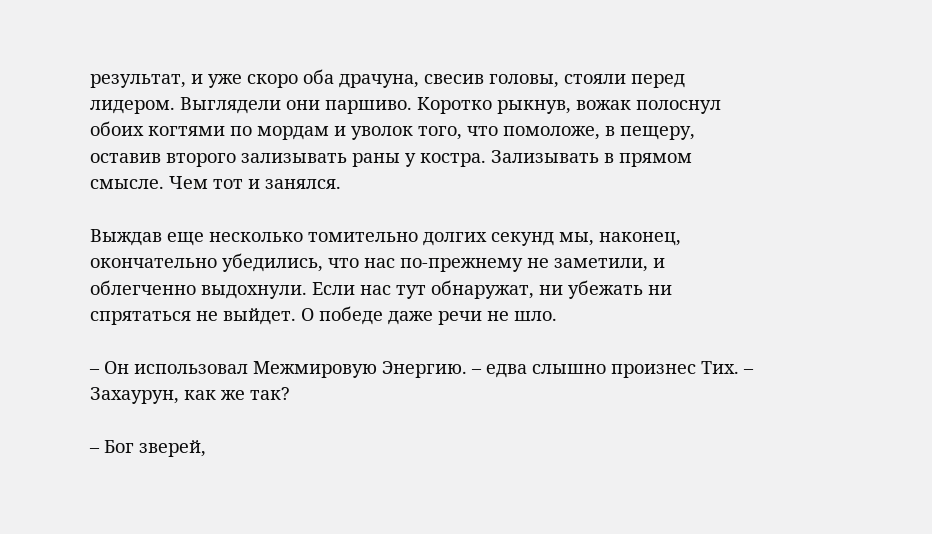результат, и уже скоро оба драчуна, свесив головы, стояли перед лидером. Выглядели они паршиво. Коротко рыкнув, вожак полоснул обоих когтями по мордам и уволок того, что помоложе, в пещеру, оставив второго зализывать раны у костра. Зализывать в прямом смысле. Чем тот и занялся.

Выждав еще несколько томительно долгих секунд мы, наконец, окончательно убедились, что нас по-прежнему не заметили, и облегченно выдохнули. Если нас тут обнаружат, ни убежать ни спрятаться не выйдет. О победе даже речи не шло.

– Он использовал Межмировую Энергию. – едва слышно произнес Тих. – Захаурун, как же так?

– Бог зверей,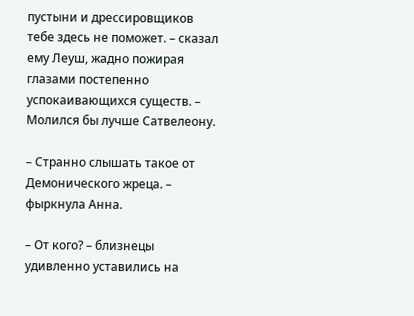пустыни и дрессировщиков тебе здесь не поможет. – сказал ему Леуш, жадно пожирая глазами постепенно успокаивающихся существ. – Молился бы лучше Сатвелеону.

– Странно слышать такое от Демонического жреца. – фыркнула Анна.

– От кого? – близнецы удивленно уставились на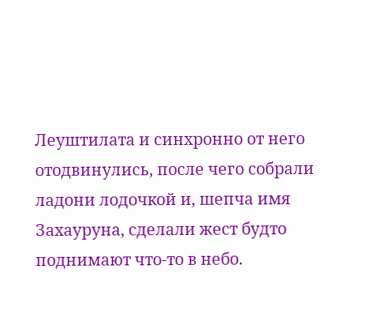Леуштилата и синхронно от него отодвинулись, после чего собрали ладони лодочкой и, шепча имя Захауруна, сделали жест будто поднимают что-то в небо.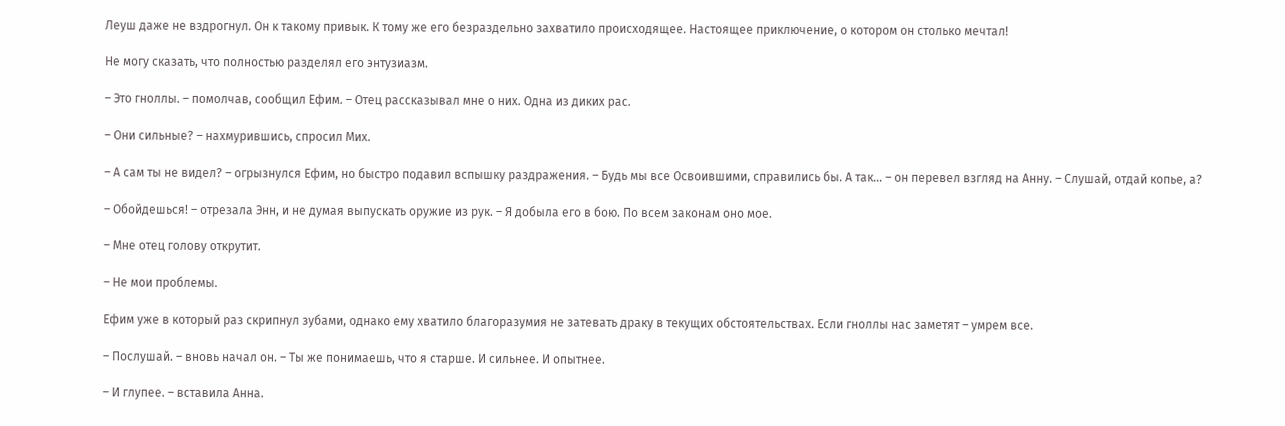Леуш даже не вздрогнул. Он к такому привык. К тому же его безраздельно захватило происходящее. Настоящее приключение, о котором он столько мечтал!

Не могу сказать, что полностью разделял его энтузиазм.

– Это гноллы. – помолчав, сообщил Ефим. – Отец рассказывал мне о них. Одна из диких рас.

– Они сильные? – нахмурившись, спросил Мих.

– А сам ты не видел? – огрызнулся Ефим, но быстро подавил вспышку раздражения. – Будь мы все Освоившими, справились бы. А так… – он перевел взгляд на Анну. – Слушай, отдай копье, а?

– Обойдешься! – отрезала Энн, и не думая выпускать оружие из рук. – Я добыла его в бою. По всем законам оно мое.

– Мне отец голову открутит.

– Не мои проблемы.

Ефим уже в который раз скрипнул зубами, однако ему хватило благоразумия не затевать драку в текущих обстоятельствах. Если гноллы нас заметят – умрем все.

– Послушай. – вновь начал он. – Ты же понимаешь, что я старше. И сильнее. И опытнее.

– И глупее. – вставила Анна.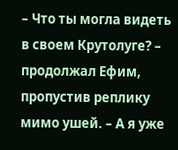– Что ты могла видеть в своем Крутолуге? – продолжал Ефим, пропустив реплику мимо ушей. – А я уже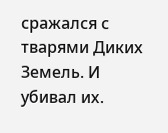сражался с тварями Диких Земель. И убивал их.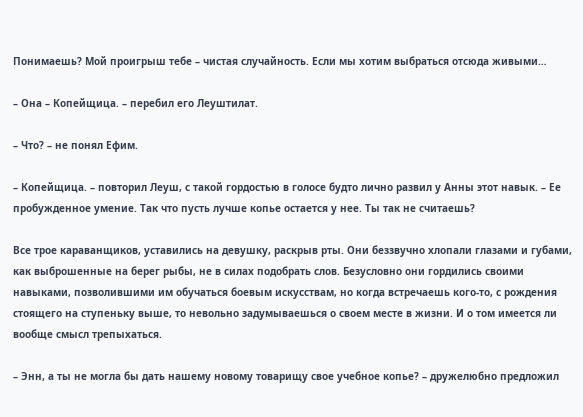Понимаешь? Мой проигрыш тебе – чистая случайность. Если мы хотим выбраться отсюда живыми…

– Она – Копейщица. – перебил его Леуштилат.

– Что? – не понял Ефим.

– Копейщица. – повторил Леуш, с такой гордостью в голосе будто лично развил у Анны этот навык. – Ее пробужденное умение. Так что пусть лучше копье остается у нее. Ты так не считаешь?

Все трое караванщиков, уставились на девушку, раскрыв рты. Они беззвучно хлопали глазами и губами, как выброшенные на берег рыбы, не в силах подобрать слов. Безусловно они гордились своими навыками, позволившими им обучаться боевым искусствам, но когда встречаешь кого-то, с рождения стоящего на ступеньку выше, то невольно задумываешься о своем месте в жизни. И о том имеется ли вообще смысл трепыхаться.

– Энн, а ты не могла бы дать нашему новому товарищу свое учебное копье? – дружелюбно предложил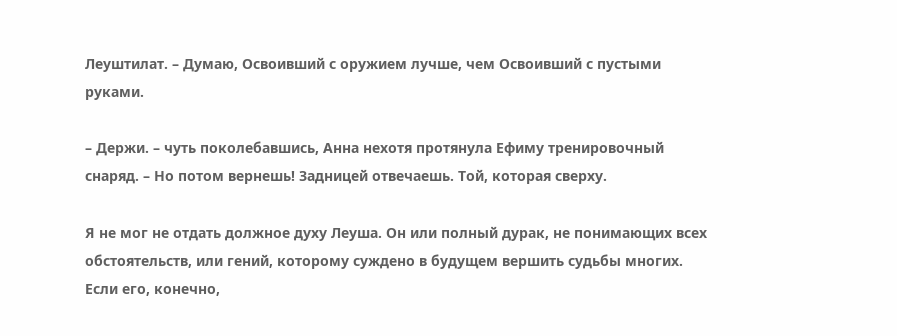Леуштилат. – Думаю, Освоивший с оружием лучше, чем Освоивший с пустыми руками.

– Держи. – чуть поколебавшись, Анна нехотя протянула Ефиму тренировочный снаряд. – Но потом вернешь! Задницей отвечаешь. Той, которая сверху.

Я не мог не отдать должное духу Леуша. Он или полный дурак, не понимающих всех обстоятельств, или гений, которому суждено в будущем вершить судьбы многих. Если его, конечно,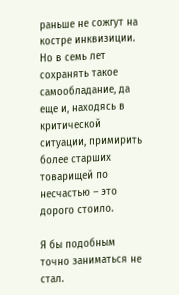раньше не сожгут на костре инквизиции. Но в семь лет сохранять такое самообладание, да еще и, находясь в критической ситуации, примирить более старших товарищей по несчастью – это дорого стоило.

Я бы подобным точно заниматься не стал.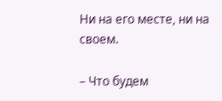Ни на его месте, ни на своем.

– Что будем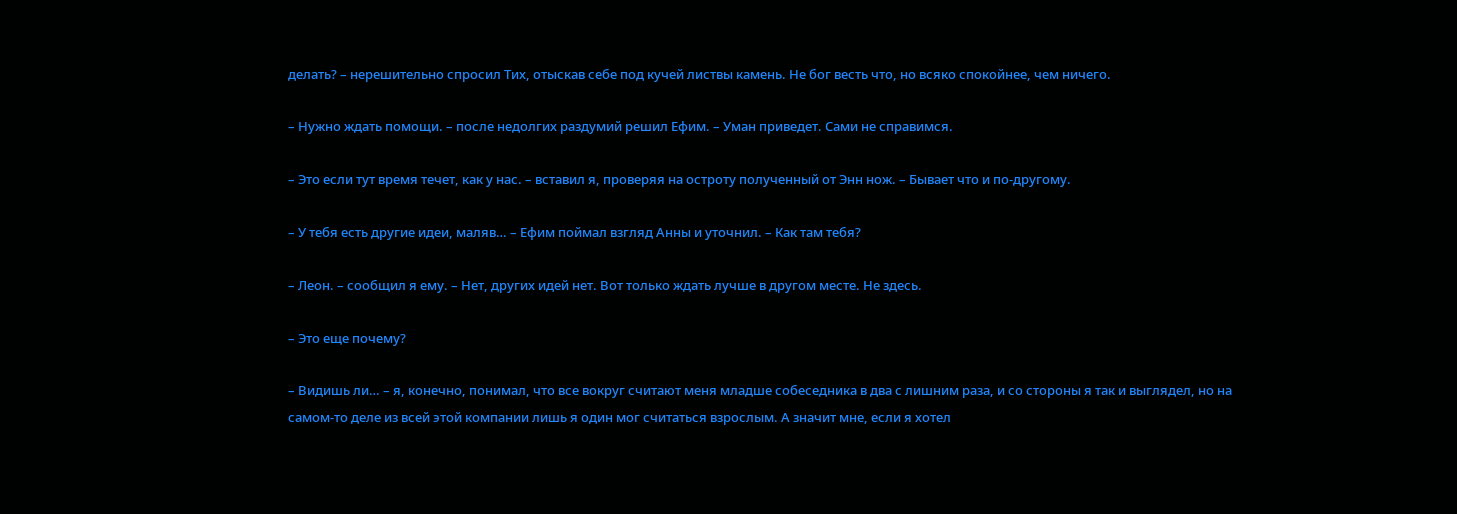делать? – нерешительно спросил Тих, отыскав себе под кучей листвы камень. Не бог весть что, но всяко спокойнее, чем ничего.

– Нужно ждать помощи. – после недолгих раздумий решил Ефим. – Уман приведет. Сами не справимся.

– Это если тут время течет, как у нас. – вставил я, проверяя на остроту полученный от Энн нож. – Бывает что и по-другому.

– У тебя есть другие идеи, маляв… – Ефим поймал взгляд Анны и уточнил. – Как там тебя?

– Леон. – сообщил я ему. – Нет, других идей нет. Вот только ждать лучше в другом месте. Не здесь.

– Это еще почему?

– Видишь ли… – я, конечно, понимал, что все вокруг считают меня младше собеседника в два с лишним раза, и со стороны я так и выглядел, но на самом-то деле из всей этой компании лишь я один мог считаться взрослым. А значит мне, если я хотел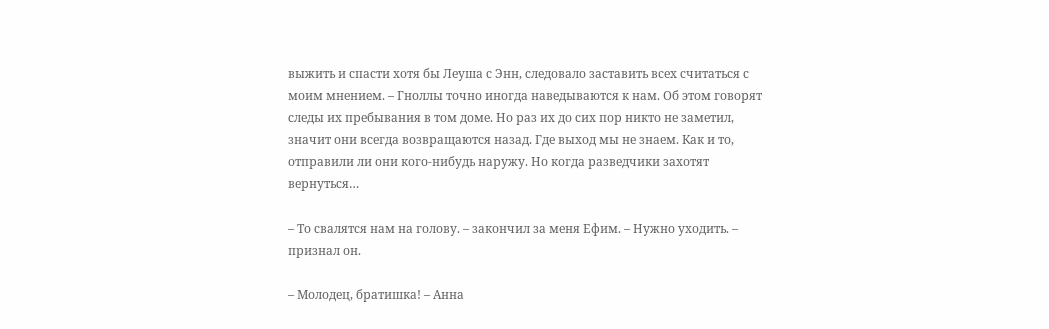выжить и спасти хотя бы Леуша с Энн, следовало заставить всех считаться с моим мнением. – Гноллы точно иногда наведываются к нам. Об этом говорят следы их пребывания в том доме. Но раз их до сих пор никто не заметил, значит они всегда возвращаются назад. Где выход мы не знаем. Как и то, отправили ли они кого-нибудь наружу. Но когда разведчики захотят вернуться…

– То свалятся нам на голову. – закончил за меня Ефим. – Нужно уходить. – признал он.

– Молодец, братишка! – Анна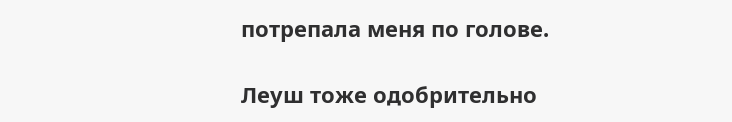потрепала меня по голове.

Леуш тоже одобрительно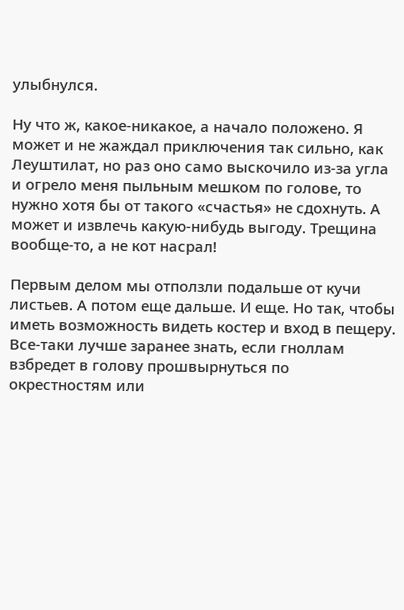улыбнулся.

Ну что ж, какое-никакое, а начало положено. Я может и не жаждал приключения так сильно, как Леуштилат, но раз оно само выскочило из-за угла и огрело меня пыльным мешком по голове, то нужно хотя бы от такого «счастья» не сдохнуть. А может и извлечь какую-нибудь выгоду. Трещина вообще-то, а не кот насрал!

Первым делом мы отползли подальше от кучи листьев. А потом еще дальше. И еще. Но так, чтобы иметь возможность видеть костер и вход в пещеру. Все-таки лучше заранее знать, если гноллам взбредет в голову прошвырнуться по окрестностям или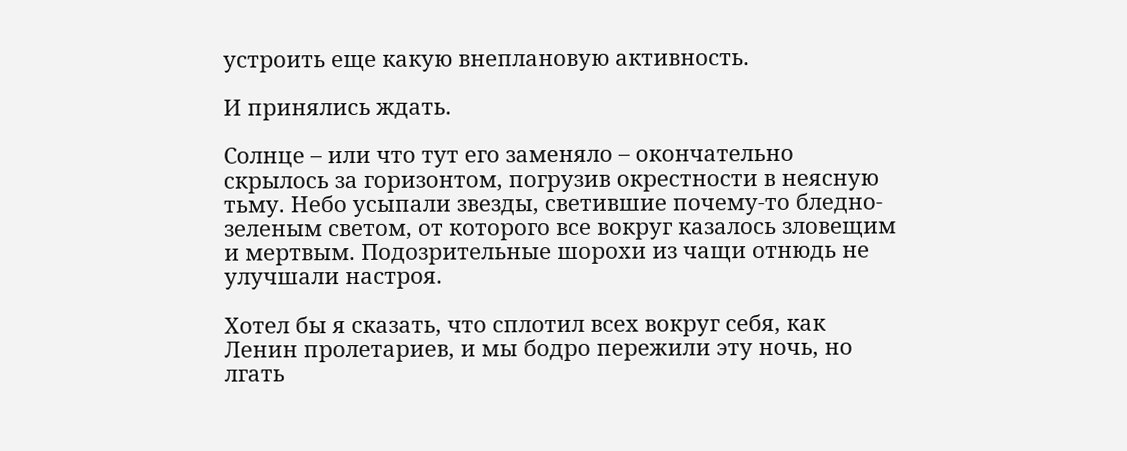устроить еще какую внеплановую активность.

И принялись ждать.

Солнце – или что тут его заменяло – окончательно скрылось за горизонтом, погрузив окрестности в неясную тьму. Небо усыпали звезды, светившие почему-то бледно-зеленым светом, от которого все вокруг казалось зловещим и мертвым. Подозрительные шорохи из чащи отнюдь не улучшали настроя.

Хотел бы я сказать, что сплотил всех вокруг себя, как Ленин пролетариев, и мы бодро пережили эту ночь, но лгать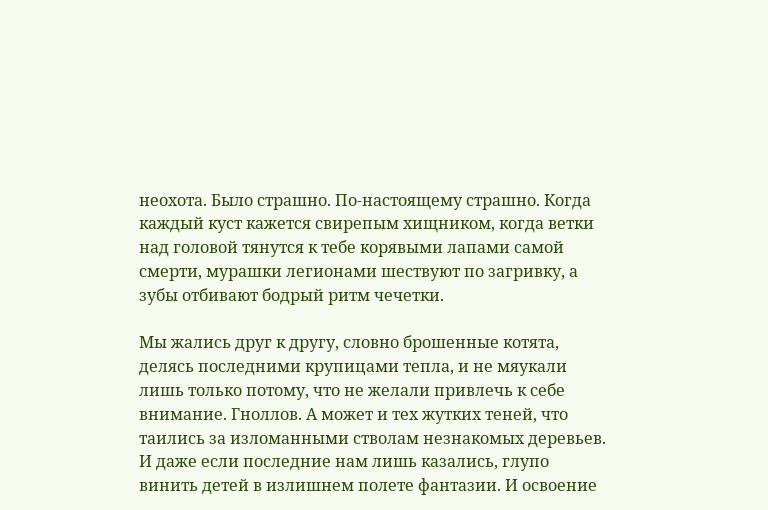неохота. Было страшно. По-настоящему страшно. Когда каждый куст кажется свирепым хищником, когда ветки над головой тянутся к тебе корявыми лапами самой смерти, мурашки легионами шествуют по загривку, а зубы отбивают бодрый ритм чечетки.

Мы жались друг к другу, словно брошенные котята, делясь последними крупицами тепла, и не мяукали лишь только потому, что не желали привлечь к себе внимание. Гноллов. А может и тех жутких теней, что таились за изломанными стволам незнакомых деревьев. И даже если последние нам лишь казались, глупо винить детей в излишнем полете фантазии. И освоение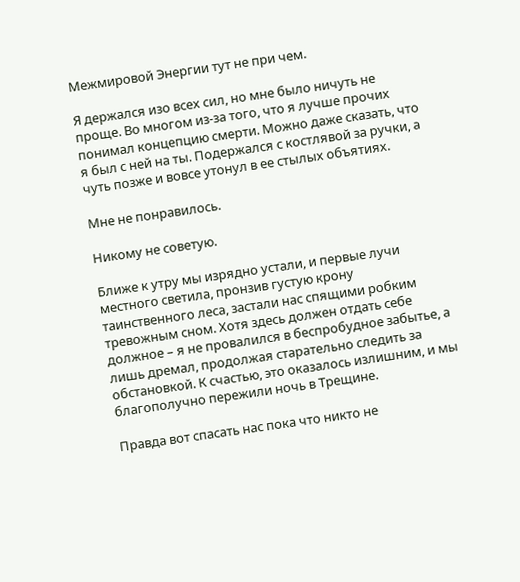Межмировой Энергии тут не при чем.

Я держался изо всех сил, но мне было ничуть не проще. Во многом из-за того, что я лучше прочих понимал концепцию смерти. Можно даже сказать, что я был с ней на ты. Подержался с костлявой за ручки, а чуть позже и вовсе утонул в ее стылых объятиях.

Мне не понравилось.

Никому не советую.

Ближе к утру мы изрядно устали, и первые лучи местного светила, пронзив густую крону таинственного леса, застали нас спящими робким тревожным сном. Хотя здесь должен отдать себе должное – я не провалился в беспробудное забытье, а лишь дремал, продолжая старательно следить за обстановкой. К счастью, это оказалось излишним, и мы благополучно пережили ночь в Трещине.

Правда вот спасать нас пока что никто не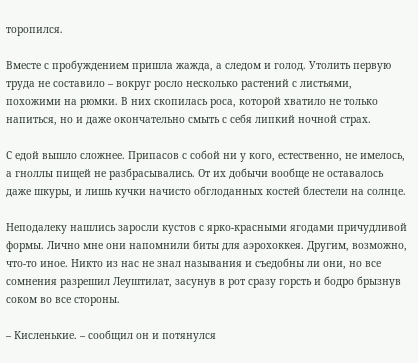торопился.

Вместе с пробуждением пришла жажда, а следом и голод. Утолить первую труда не составило – вокруг росло несколько растений с листьями, похожими на рюмки. В них скопилась роса, которой хватило не только напиться, но и даже окончательно смыть с себя липкий ночной страх.

С едой вышло сложнее. Припасов с собой ни у кого, естественно, не имелось, а гноллы пищей не разбрасывались. От их добычи вообще не оставалось даже шкуры, и лишь кучки начисто обглоданных костей блестели на солнце.

Неподалеку нашлись заросли кустов с ярко-красными ягодами причудливой формы. Лично мне они напомнили биты для аэрохоккея. Другим, возможно, что-то иное. Никто из нас не знал называния и съедобны ли они, но все сомнения разрешил Леуштилат, засунув в рот сразу горсть и бодро брызнув соком во все стороны.

– Кисленькие. – сообщил он и потянулся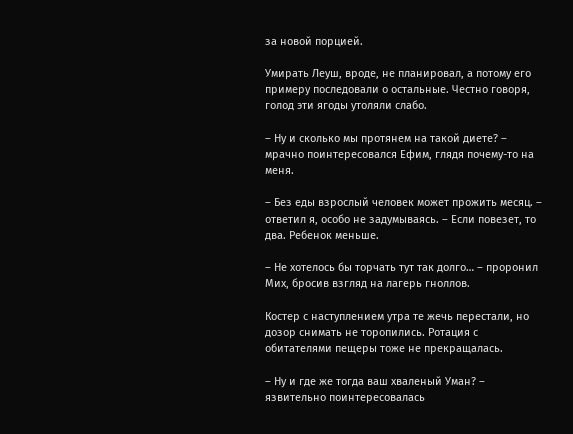за новой порцией.

Умирать Леуш, вроде, не планировал, а потому его примеру последовали о остальные. Честно говоря, голод эти ягоды утоляли слабо.

– Ну и сколько мы протянем на такой диете? – мрачно поинтересовался Ефим, глядя почему-то на меня.

– Без еды взрослый человек может прожить месяц. – ответил я, особо не задумываясь. – Если повезет, то два. Ребенок меньше.

– Не хотелось бы торчать тут так долго… – проронил Мих, бросив взгляд на лагерь гноллов.

Костер с наступлением утра те жечь перестали, но дозор снимать не торопились. Ротация с обитателями пещеры тоже не прекращалась.

– Ну и где же тогда ваш хваленый Уман? – язвительно поинтересовалась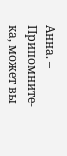Анна. – Припомните-ка, может вы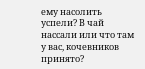ему насолить успели? В чай нассали или что там у вас, кочевников принято?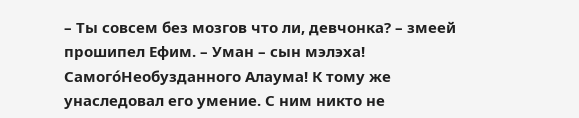– Ты совсем без мозгов что ли, девчонка? – змеей прошипел Ефим. – Уман – сын мэлэха! Самого́Необузданного Алаума! К тому же унаследовал его умение. С ним никто не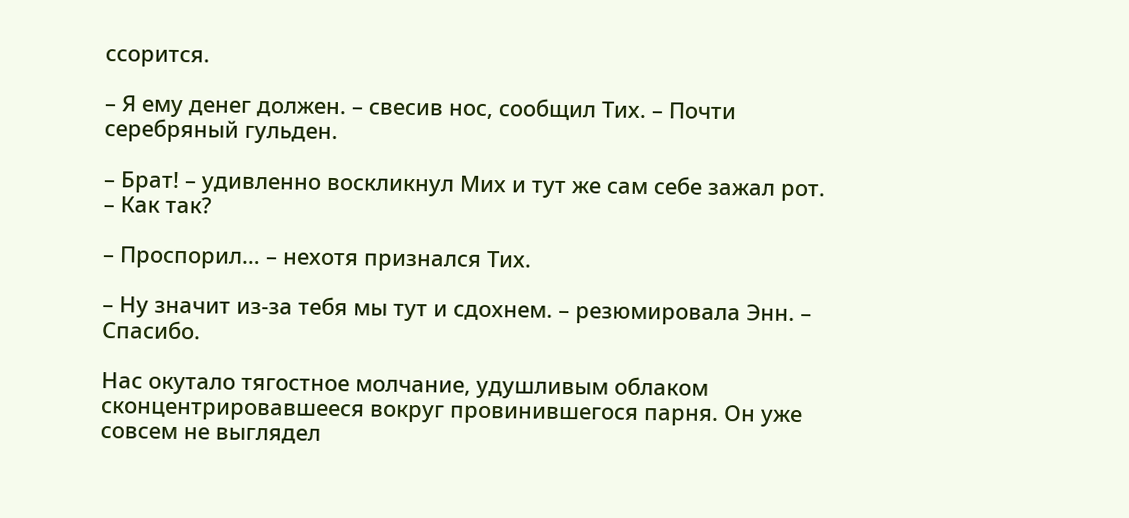ссорится.

– Я ему денег должен. – свесив нос, сообщил Тих. – Почти серебряный гульден.

– Брат! – удивленно воскликнул Мих и тут же сам себе зажал рот. – Как так?

– Проспорил… – нехотя признался Тих.

– Ну значит из-за тебя мы тут и сдохнем. – резюмировала Энн. – Спасибо.

Нас окутало тягостное молчание, удушливым облаком сконцентрировавшееся вокруг провинившегося парня. Он уже совсем не выглядел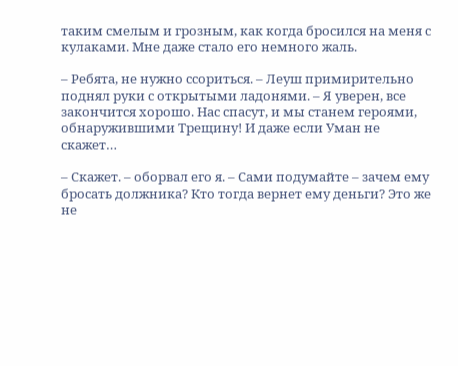таким смелым и грозным, как когда бросился на меня с кулаками. Мне даже стало его немного жаль.

– Ребята, не нужно ссориться. – Леуш примирительно поднял руки с открытыми ладонями. – Я уверен, все закончится хорошо. Нас спасут, и мы станем героями, обнаружившими Трещину! И даже если Уман не скажет…

– Скажет. – оборвал его я. – Сами подумайте – зачем ему бросать должника? Кто тогда вернет ему деньги? Это же не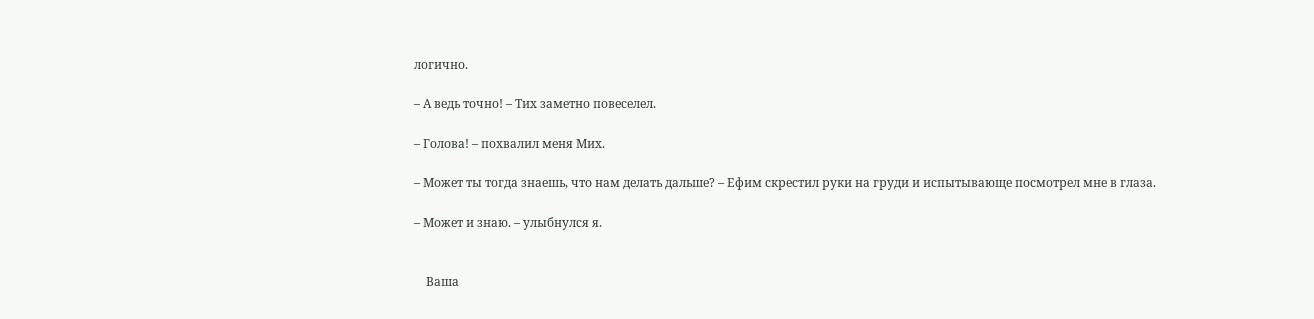логично.

– А ведь точно! – Тих заметно повеселел.

– Голова! – похвалил меня Мих.

– Может ты тогда знаешь, что нам делать дальше? – Ефим скрестил руки на груди и испытывающе посмотрел мне в глаза.

– Может и знаю. – улыбнулся я.


    Ваша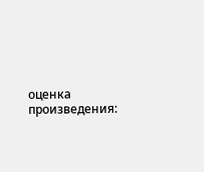оценка произведения: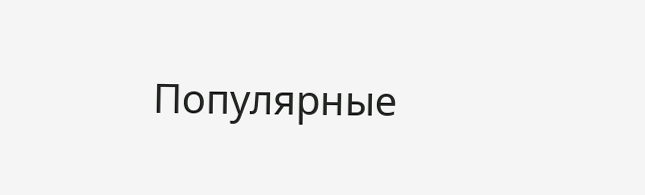Популярные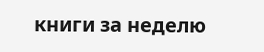книги за неделю